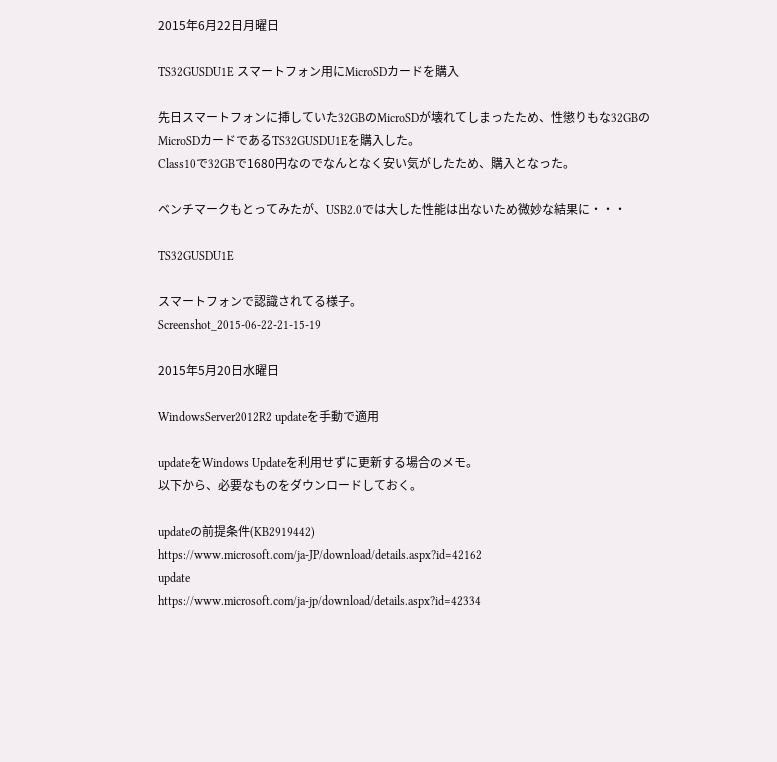2015年6月22日月曜日

TS32GUSDU1E スマートフォン用にMicroSDカードを購入

先日スマートフォンに挿していた32GBのMicroSDが壊れてしまったため、性懲りもな32GBのMicroSDカードであるTS32GUSDU1Eを購入した。
Class10で32GBで1680円なのでなんとなく安い気がしたため、購入となった。

ベンチマークもとってみたが、USB2.0では大した性能は出ないため微妙な結果に・・・

TS32GUSDU1E

スマートフォンで認識されてる様子。
Screenshot_2015-06-22-21-15-19

2015年5月20日水曜日

WindowsServer2012R2 updateを手動で適用

updateをWindows Updateを利用せずに更新する場合のメモ。
以下から、必要なものをダウンロードしておく。

updateの前提条件(KB2919442)
https://www.microsoft.com/ja-JP/download/details.aspx?id=42162
update
https://www.microsoft.com/ja-jp/download/details.aspx?id=42334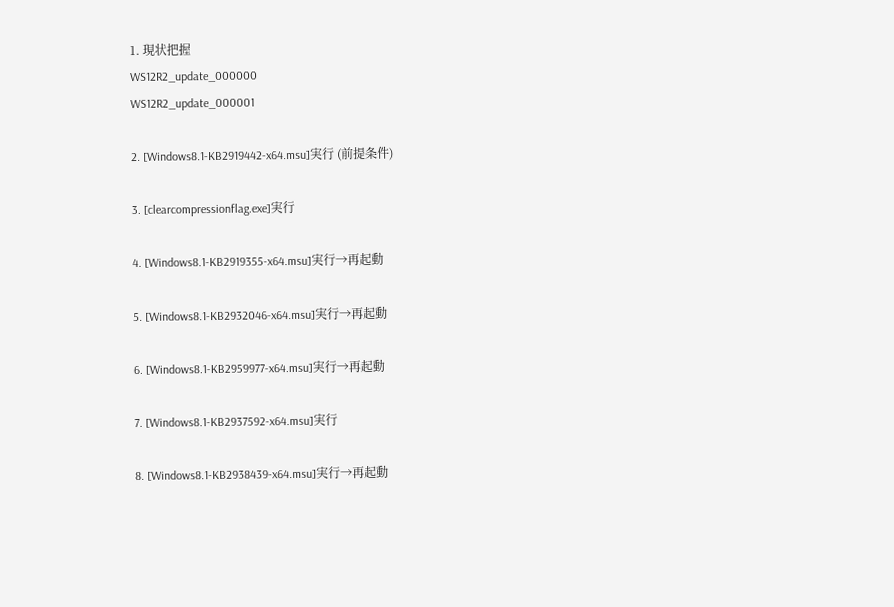1. 現状把握
WS12R2_update_000000
WS12R2_update_000001

2. [Windows8.1-KB2919442-x64.msu]実行 (前提条件)

3. [clearcompressionflag.exe]実行

4. [Windows8.1-KB2919355-x64.msu]実行→再起動

5. [Windows8.1-KB2932046-x64.msu]実行→再起動

6. [Windows8.1-KB2959977-x64.msu]実行→再起動

7. [Windows8.1-KB2937592-x64.msu]実行

8. [Windows8.1-KB2938439-x64.msu]実行→再起動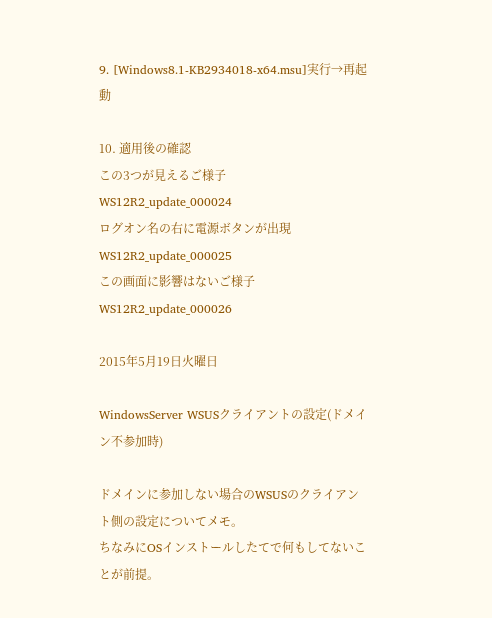9. [Windows8.1-KB2934018-x64.msu]実行→再起動

10. 適用後の確認
この3つが見えるご様子
WS12R2_update_000024
ログオン名の右に電源ボタンが出現
WS12R2_update_000025
この画面に影響はないご様子
WS12R2_update_000026

2015年5月19日火曜日

WindowsServer WSUSクライアントの設定(ドメイン不参加時)

ドメインに参加しない場合のWSUSのクライアント側の設定についてメモ。
ちなみにOSインストールしたてで何もしてないことが前提。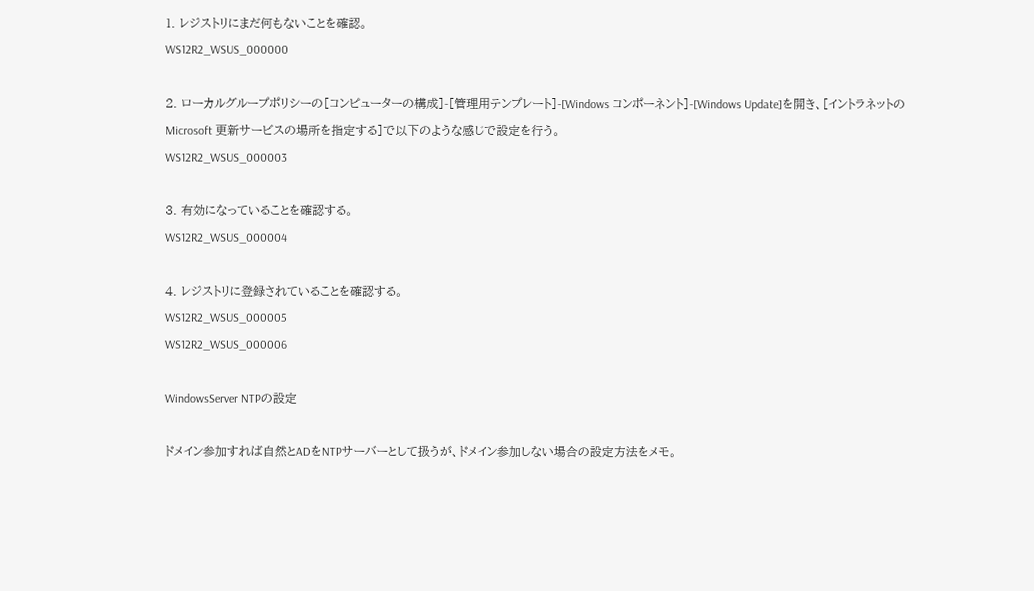1. レジストリにまだ何もないことを確認。
WS12R2_WSUS_000000

2. ローカルグループポリシーの[コンピューターの構成]-[管理用テンプレート]-[Windows コンポーネント]-[Windows Update]を開き、[イントラネットの Microsoft 更新サービスの場所を指定する]で以下のような感じで設定を行う。
WS12R2_WSUS_000003

3. 有効になっていることを確認する。
WS12R2_WSUS_000004

4. レジストリに登録されていることを確認する。
WS12R2_WSUS_000005
WS12R2_WSUS_000006

WindowsServer NTPの設定

ドメイン参加すれば自然とADをNTPサーバーとして扱うが、ドメイン参加しない場合の設定方法をメモ。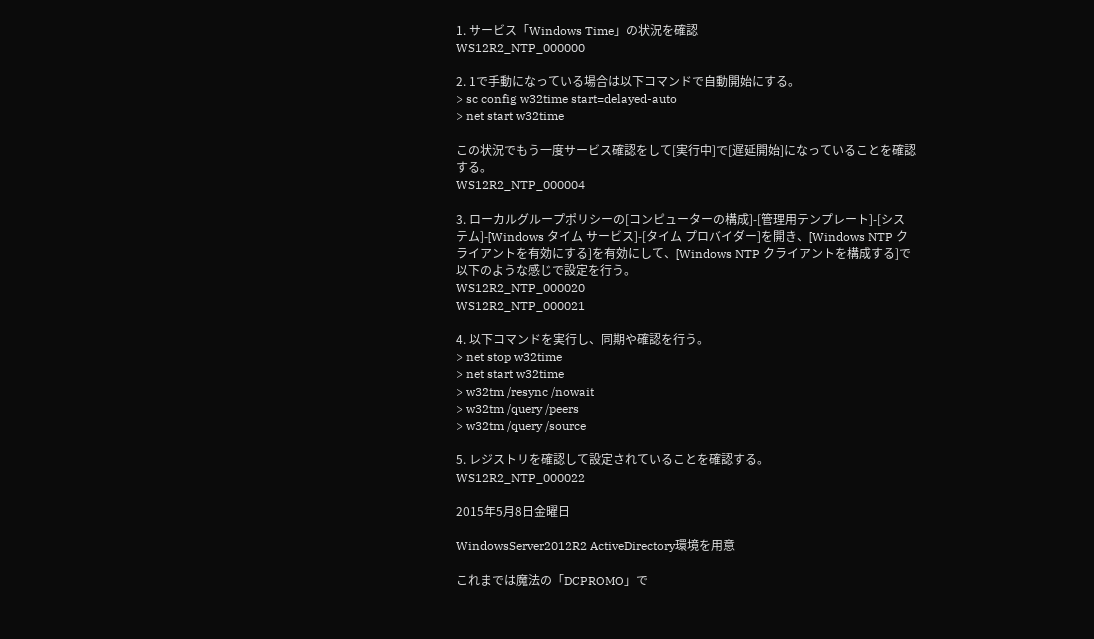1. サービス「Windows Time」の状況を確認
WS12R2_NTP_000000

2. 1で手動になっている場合は以下コマンドで自動開始にする。
> sc config w32time start=delayed-auto
> net start w32time

この状況でもう一度サービス確認をして[実行中]で[遅延開始]になっていることを確認する。
WS12R2_NTP_000004

3. ローカルグループポリシーの[コンピューターの構成]-[管理用テンプレート]-[システム]-[Windows タイム サービス]-[タイム プロバイダー]を開き、[Windows NTP クライアントを有効にする]を有効にして、[Windows NTP クライアントを構成する]で以下のような感じで設定を行う。
WS12R2_NTP_000020
WS12R2_NTP_000021

4. 以下コマンドを実行し、同期や確認を行う。
> net stop w32time
> net start w32time
> w32tm /resync /nowait
> w32tm /query /peers
> w32tm /query /source

5. レジストリを確認して設定されていることを確認する。
WS12R2_NTP_000022

2015年5月8日金曜日

WindowsServer2012R2 ActiveDirectory環境を用意

これまでは魔法の「DCPROMO」で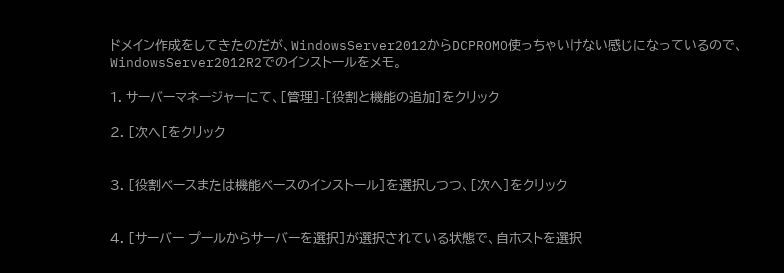ドメイン作成をしてきたのだが、WindowsServer2012からDCPROMO使っちゃいけない感じになっているので、WindowsServer2012R2でのインストールをメモ。

1. サーバーマネージャーにて、[管理]-[役割と機能の追加]をクリック

2. [次へ[をクリック


3. [役割ベースまたは機能ベースのインストール]を選択しつつ、[次へ]をクリック


4. [サーバー プールからサーバーを選択]が選択されている状態で、自ホストを選択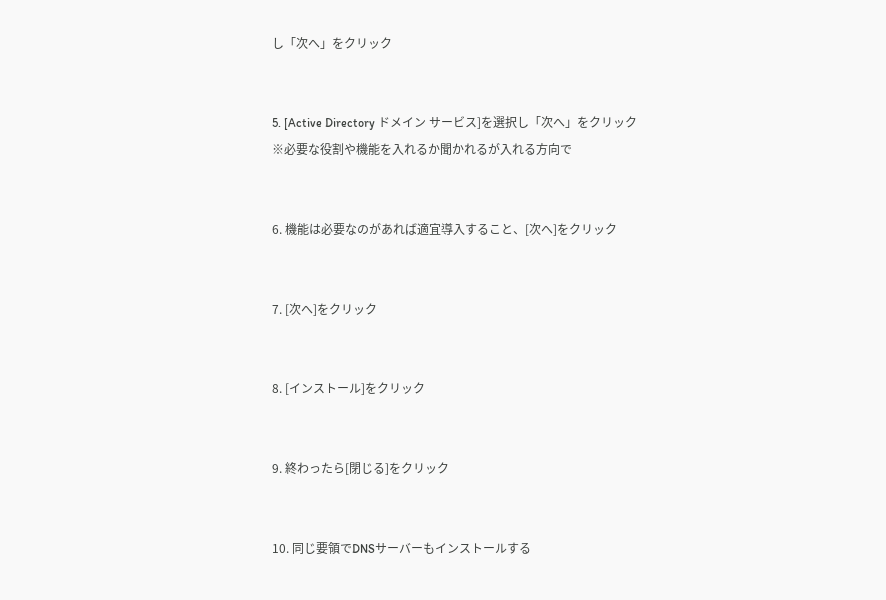し「次へ」をクリック


5. [Active Directory ドメイン サービス]を選択し「次へ」をクリック
※必要な役割や機能を入れるか聞かれるが入れる方向で


6. 機能は必要なのがあれば適宜導入すること、[次へ]をクリック


7. [次へ]をクリック


8. [インストール]をクリック


9. 終わったら[閉じる]をクリック


10. 同じ要領でDNSサーバーもインストールする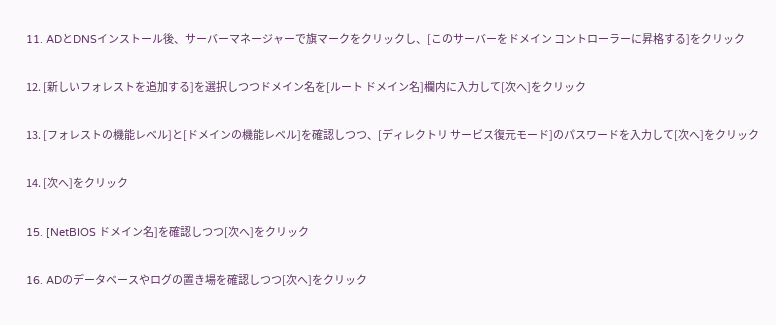11. ADとDNSインストール後、サーバーマネージャーで旗マークをクリックし、[このサーバーをドメイン コントローラーに昇格する]をクリック


12. [新しいフォレストを追加する]を選択しつつドメイン名を[ルート ドメイン名]欄内に入力して[次へ]をクリック


13. [フォレストの機能レベル]と[ドメインの機能レベル]を確認しつつ、[ディレクトリ サービス復元モード]のパスワードを入力して[次へ]をクリック


14. [次へ]をクリック


15. [NetBIOS ドメイン名]を確認しつつ[次へ]をクリック


16. ADのデータベースやログの置き場を確認しつつ[次へ]をクリック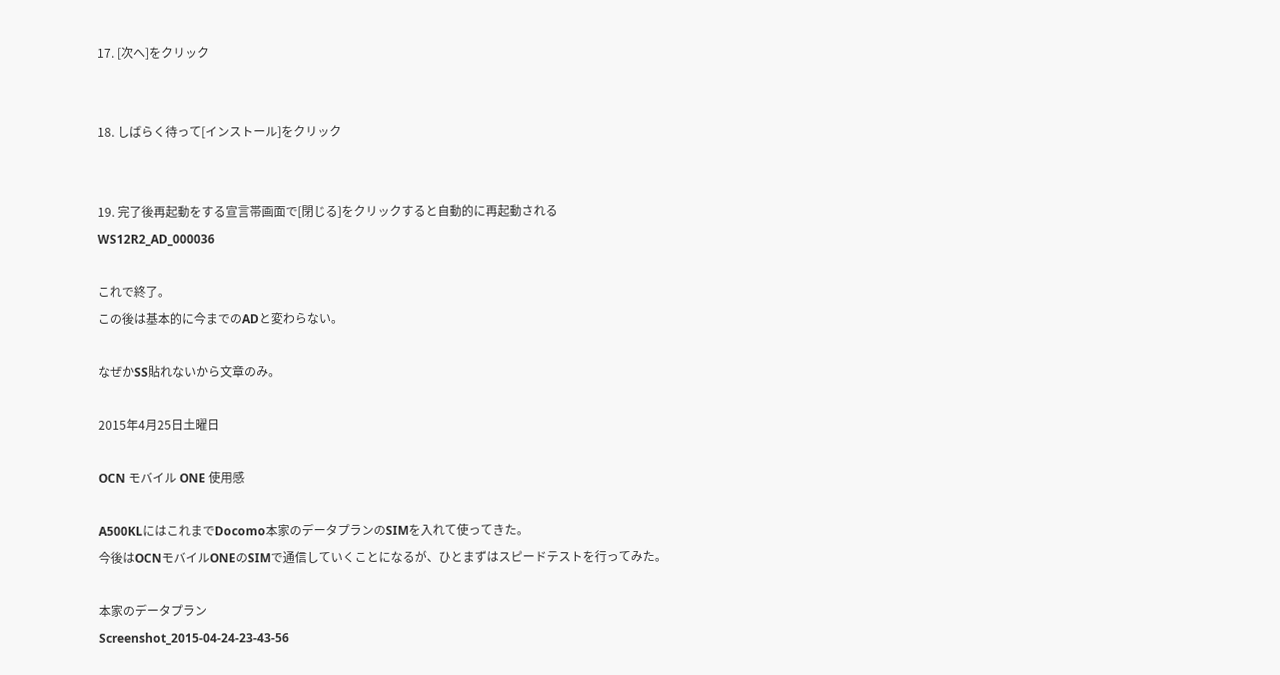17. [次へ]をクリック


18. しばらく待って[インストール]をクリック


19. 完了後再起動をする宣言帯画面で[閉じる]をクリックすると自動的に再起動される
WS12R2_AD_000036

これで終了。
この後は基本的に今までのADと変わらない。

なぜかSS貼れないから文章のみ。

2015年4月25日土曜日

OCN モバイル ONE 使用感

A500KLにはこれまでDocomo本家のデータプランのSIMを入れて使ってきた。
今後はOCNモバイルONEのSIMで通信していくことになるが、ひとまずはスピードテストを行ってみた。

本家のデータプラン
Screenshot_2015-04-24-23-43-56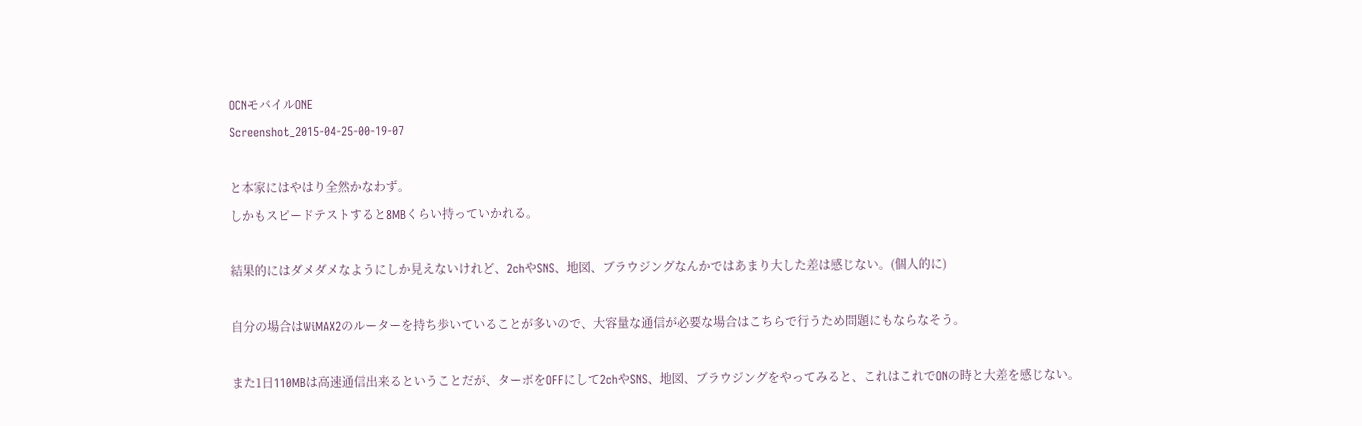OCNモバイルONE
Screenshot_2015-04-25-00-19-07

と本家にはやはり全然かなわず。
しかもスピードテストすると8MBくらい持っていかれる。

結果的にはダメダメなようにしか見えないけれど、2chやSNS、地図、ブラウジングなんかではあまり大した差は感じない。(個人的に)

自分の場合はWiMAX2のルーターを持ち歩いていることが多いので、大容量な通信が必要な場合はこちらで行うため問題にもならなそう。

また1日110MBは高速通信出来るということだが、ターボをOFFにして2chやSNS、地図、ブラウジングをやってみると、これはこれでONの時と大差を感じない。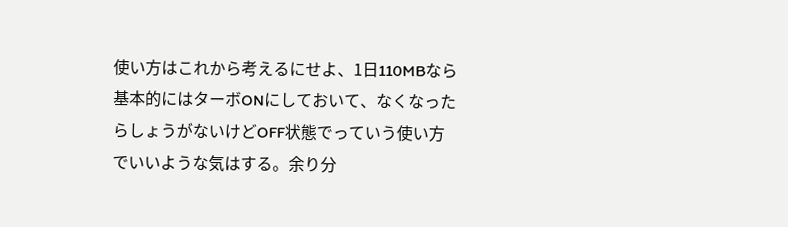使い方はこれから考えるにせよ、1日110MBなら基本的にはターボONにしておいて、なくなったらしょうがないけどOFF状態でっていう使い方でいいような気はする。余り分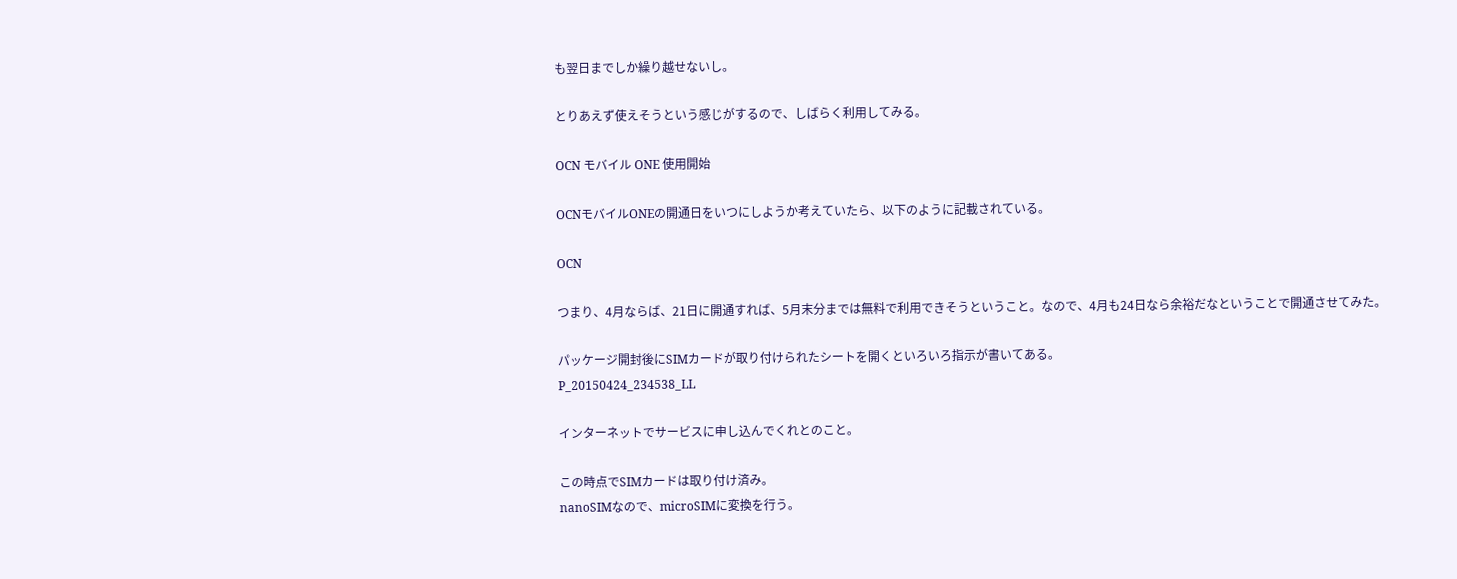も翌日までしか繰り越せないし。

とりあえず使えそうという感じがするので、しばらく利用してみる。

OCN モバイル ONE 使用開始

OCNモバイルONEの開通日をいつにしようか考えていたら、以下のように記載されている。

OCN

つまり、4月ならば、21日に開通すれば、5月末分までは無料で利用できそうということ。なので、4月も24日なら余裕だなということで開通させてみた。

パッケージ開封後にSIMカードが取り付けられたシートを開くといろいろ指示が書いてある。
P_20150424_234538_LL

インターネットでサービスに申し込んでくれとのこと。

この時点でSIMカードは取り付け済み。
nanoSIMなので、microSIMに変換を行う。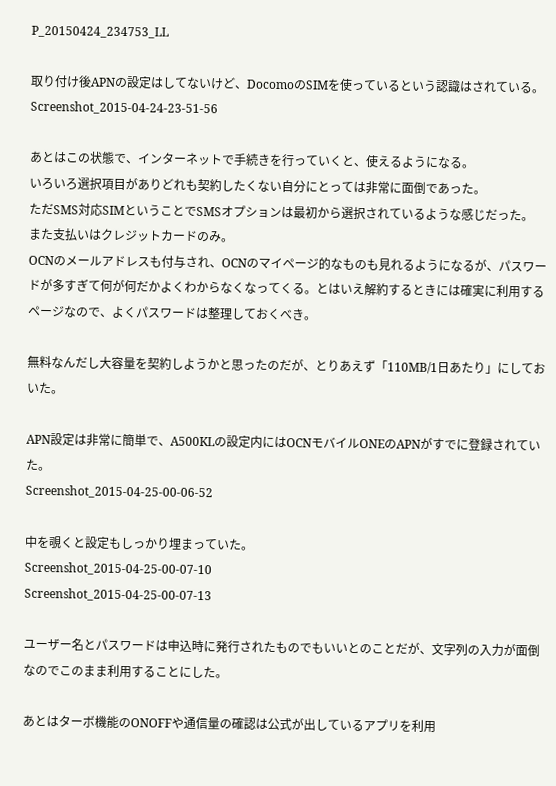P_20150424_234753_LL

取り付け後APNの設定はしてないけど、DocomoのSIMを使っているという認識はされている。
Screenshot_2015-04-24-23-51-56

あとはこの状態で、インターネットで手続きを行っていくと、使えるようになる。
いろいろ選択項目がありどれも契約したくない自分にとっては非常に面倒であった。
ただSMS対応SIMということでSMSオプションは最初から選択されているような感じだった。
また支払いはクレジットカードのみ。
OCNのメールアドレスも付与され、OCNのマイページ的なものも見れるようになるが、パスワードが多すぎて何が何だかよくわからなくなってくる。とはいえ解約するときには確実に利用するページなので、よくパスワードは整理しておくべき。

無料なんだし大容量を契約しようかと思ったのだが、とりあえず「110MB/1日あたり」にしておいた。

APN設定は非常に簡単で、A500KLの設定内にはOCNモバイルONEのAPNがすでに登録されていた。
Screenshot_2015-04-25-00-06-52

中を覗くと設定もしっかり埋まっていた。
Screenshot_2015-04-25-00-07-10
Screenshot_2015-04-25-00-07-13

ユーザー名とパスワードは申込時に発行されたものでもいいとのことだが、文字列の入力が面倒なのでこのまま利用することにした。

あとはターボ機能のONOFFや通信量の確認は公式が出しているアプリを利用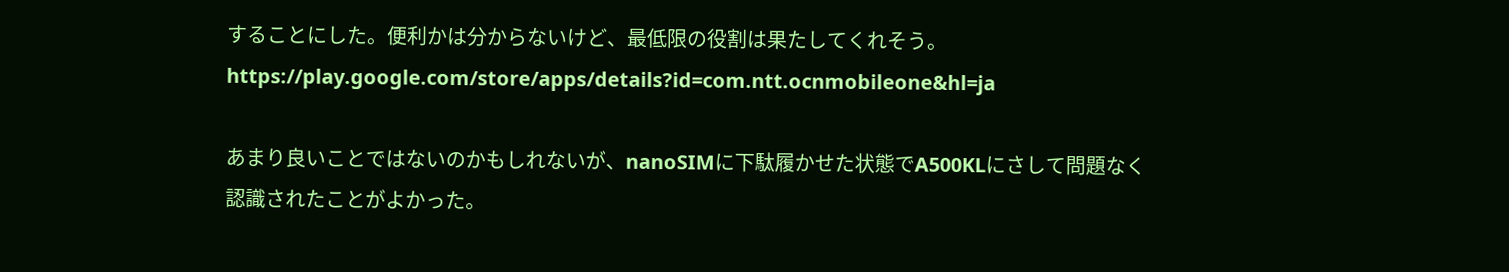することにした。便利かは分からないけど、最低限の役割は果たしてくれそう。
https://play.google.com/store/apps/details?id=com.ntt.ocnmobileone&hl=ja

あまり良いことではないのかもしれないが、nanoSIMに下駄履かせた状態でA500KLにさして問題なく認識されたことがよかった。